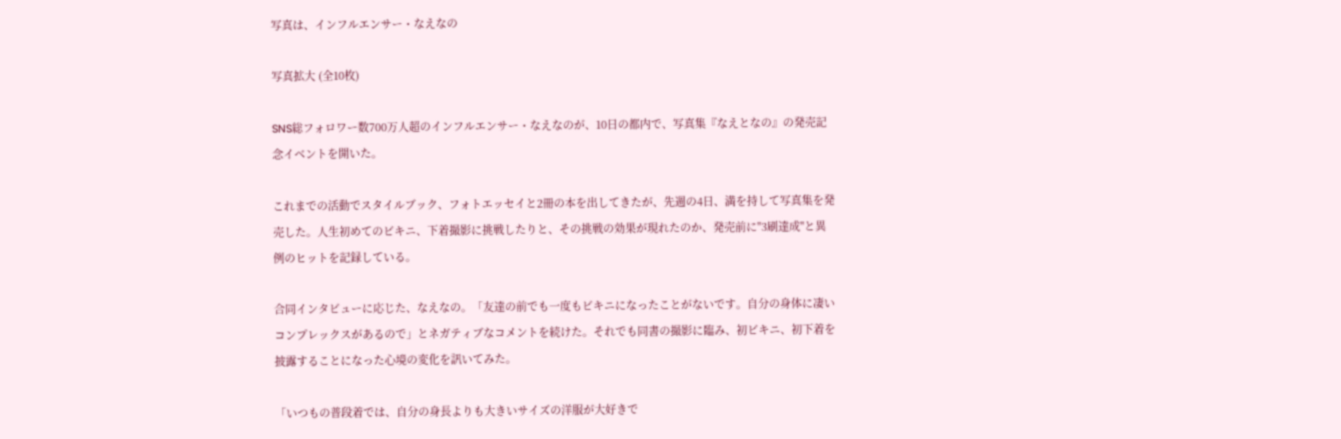写真は、インフルエンサー・なえなの

写真拡大 (全10枚)

SNS総フォロワー数700万人超のインフルエンサー・なえなのが、10日の都内で、写真集『なえとなの』の発売記念イベントを開いた。

これまでの活動でスタイルブック、フォトエッセイと2冊の本を出してきたが、先週の4日、満を持して写真集を発売した。人生初めてのビキニ、下着撮影に挑戦したりと、その挑戦の効果が現れたのか、発売前に"3刷達成"と異例のヒットを記録している。

合同インタビューに応じた、なえなの。「友達の前でも一度もビキニになったことがないです。自分の身体に凄いコンプレックスがあるので」とネガティブなコメントを続けた。それでも同書の撮影に臨み、初ビキニ、初下着を披露することになった心境の変化を訊いてみた。

「いつもの普段着では、自分の身長よりも大きいサイズの洋服が大好きで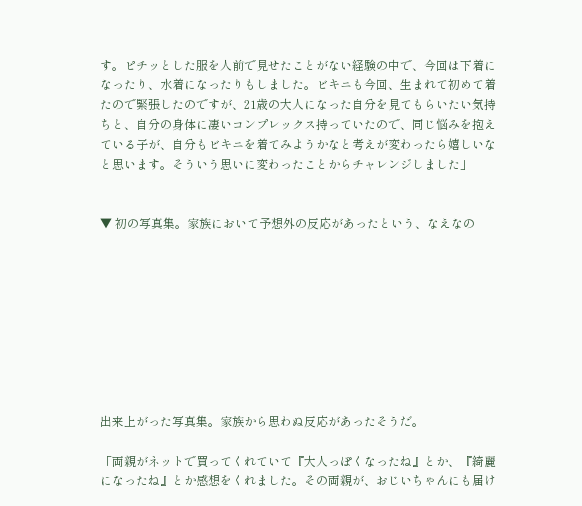す。ピチッとした服を人前で見せたことがない経験の中で、今回は下着になったり、水着になったりもしました。ビキニも今回、生まれて初めて着たので緊張したのですが、21歳の大人になった自分を見てもらいたい気持ちと、自分の身体に凄いコンプレックス持っていたので、同じ悩みを抱えている子が、自分もビキニを着てみようかなと考えが変わったら嬉しいなと思います。そういう思いに変わったことからチャレンジしました」


▼ 初の写真集。家族において予想外の反応があったという、なえなの









出来上がった写真集。家族から思わぬ反応があったそうだ。

「両親がネットで買ってくれていて『大人っぽくなったね』とか、『綺麗になったね』とか感想をくれました。その両親が、おじいちゃんにも届け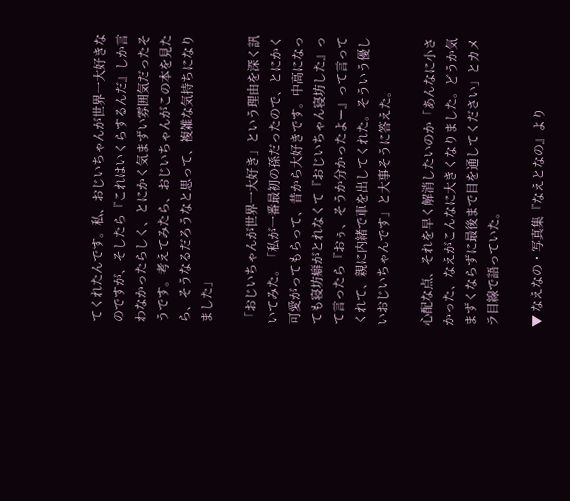てくれたんです。私、おじいちゃんが世界一大好きなのですが、そしたら『これはいくらするんだ』しか言わなかったらしく、とにかく気まずい雰囲気だったそうです。考えてみたら、おじいちゃんがこの本を見たら、そうなるだろうなと思って、複雑な気持ちになりました」

「おじいちゃんが世界一大好き」という理由を深く訊いてみた。「私が一番最初の孫だったので、とにかく可愛がってもらって、昔から大好きです。中高になっても寝坊癖がとれなくて『おじいちゃん寝坊した』って言ったら『おぅ、そうか分かったよー』って言ってくれて、親に内緒で車を出してくれた。そういう優しいおじいちゃんです」と大事そうに答えた。

心配な点、それを早く解消したいのか「あんなに小さかった、なえがこんなに大きくなりました。どうか気まずくならずに最後まで目を通してください」とカメラ目線で語っていた。

▼ なえなの・写真集『なえとなの』より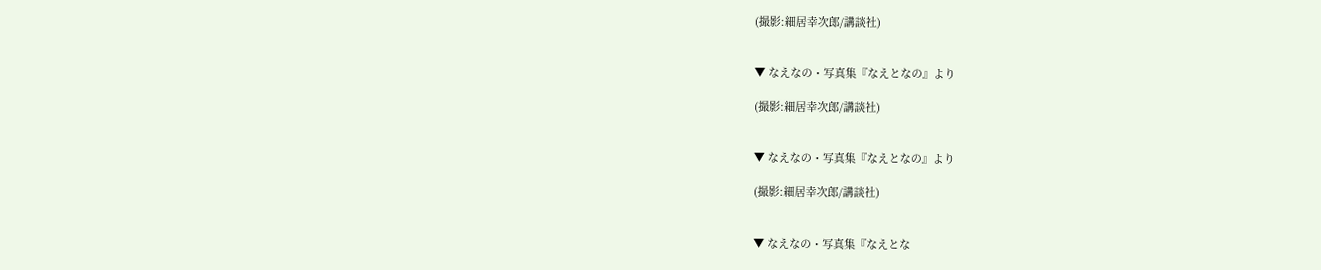(撮影:細居幸次郎/講談社)


▼ なえなの・写真集『なえとなの』より

(撮影:細居幸次郎/講談社)


▼ なえなの・写真集『なえとなの』より

(撮影:細居幸次郎/講談社)


▼ なえなの・写真集『なえとな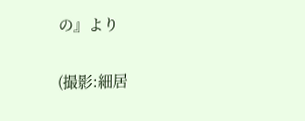の』より

(撮影:細居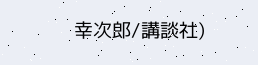幸次郎/講談社)